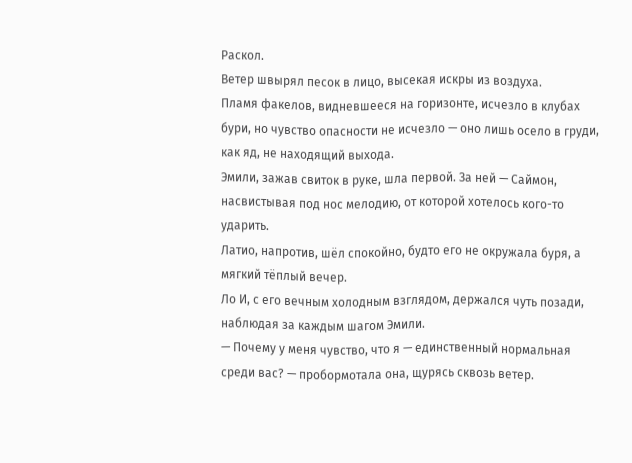Раскол.
Ветер швырял песок в лицо, высекая искры из воздуха.
Пламя факелов, видневшееся на горизонте, исчезло в клубах бури, но чувство опасности не исчезло — оно лишь осело в груди, как яд, не находящий выхода.
Эмили, зажав свиток в руке, шла первой. За ней — Саймон, насвистывая под нос мелодию, от которой хотелось кого-то ударить.
Латио, напротив, шёл спокойно, будто его не окружала буря, а мягкий тёплый вечер.
Ло И, с его вечным холодным взглядом, держался чуть позади, наблюдая за каждым шагом Эмили.
— Почему у меня чувство, что я — единственный нормальная среди вас? — пробормотала она, щурясь сквозь ветер.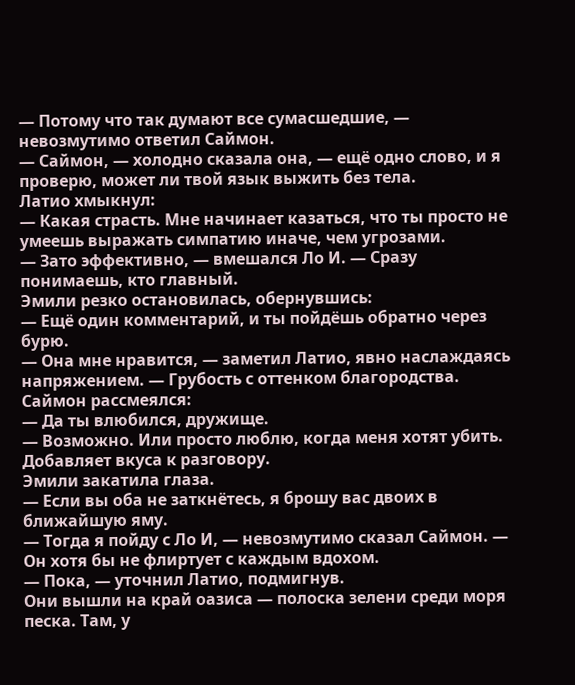— Потому что так думают все сумасшедшие, — невозмутимо ответил Саймон.
— Саймон, — холодно сказала она, — ещё одно слово, и я проверю, может ли твой язык выжить без тела.
Латио хмыкнул:
— Какая страсть. Мне начинает казаться, что ты просто не умеешь выражать симпатию иначе, чем угрозами.
— Зато эффективно, — вмешался Ло И. — Сразу понимаешь, кто главный.
Эмили резко остановилась, обернувшись:
— Ещё один комментарий, и ты пойдёшь обратно через бурю.
— Она мне нравится, — заметил Латио, явно наслаждаясь напряжением. — Грубость с оттенком благородства.
Саймон рассмеялся:
— Да ты влюбился, дружище.
— Возможно. Или просто люблю, когда меня хотят убить. Добавляет вкуса к разговору.
Эмили закатила глаза.
— Если вы оба не заткнётесь, я брошу вас двоих в ближайшую яму.
— Тогда я пойду с Ло И, — невозмутимо сказал Саймон. — Он хотя бы не флиртует с каждым вдохом.
— Пока, — уточнил Латио, подмигнув.
Они вышли на край оазиса — полоска зелени среди моря песка. Там, у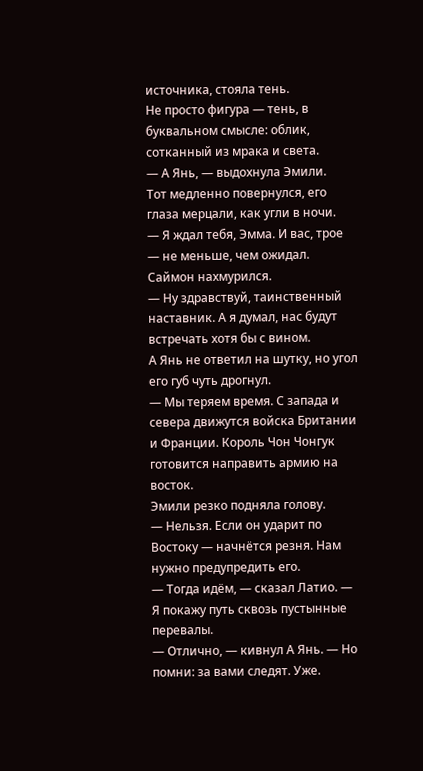источника, стояла тень.
Не просто фигура — тень, в буквальном смысле: облик, сотканный из мрака и света.
— А Янь, — выдохнула Эмили.
Тот медленно повернулся, его глаза мерцали, как угли в ночи.
— Я ждал тебя, Эмма. И вас, трое — не меньше, чем ожидал.
Саймон нахмурился.
— Ну здравствуй, таинственный наставник. А я думал, нас будут встречать хотя бы с вином.
А Янь не ответил на шутку, но угол его губ чуть дрогнул.
— Мы теряем время. С запада и севера движутся войска Британии и Франции. Король Чон Чонгук готовится направить армию на восток.
Эмили резко подняла голову.
— Нельзя. Если он ударит по Востоку — начнётся резня. Нам нужно предупредить его.
— Тогда идём, — сказал Латио. — Я покажу путь сквозь пустынные перевалы.
— Отлично, — кивнул А Янь. — Но помни: за вами следят. Уже.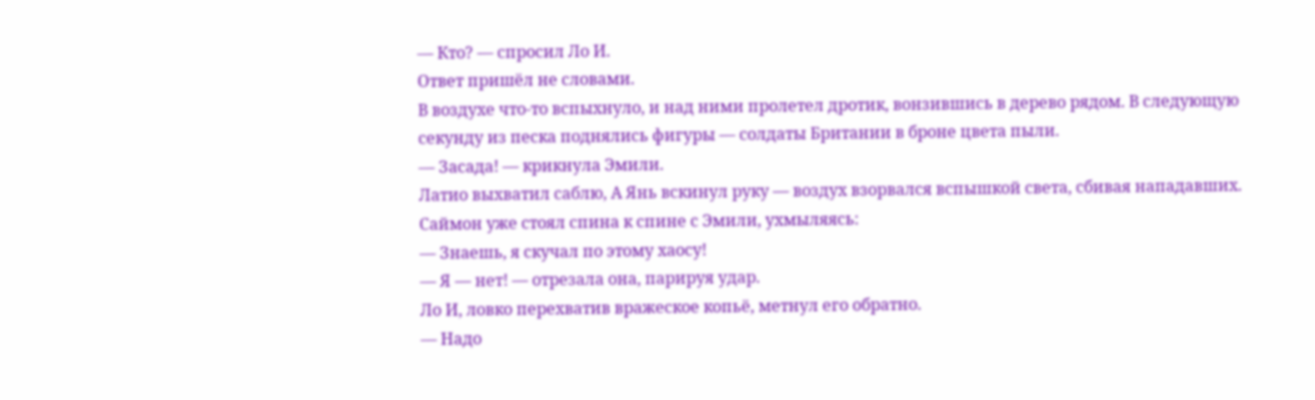— Кто? — спросил Ло И.
Ответ пришёл не словами.
В воздухе что-то вспыхнуло, и над ними пролетел дротик, вонзившись в дерево рядом. В следующую секунду из песка поднялись фигуры — солдаты Британии в броне цвета пыли.
— Засада! — крикнула Эмили.
Латио выхватил саблю, А Янь вскинул руку — воздух взорвался вспышкой света, сбивая нападавших.
Саймон уже стоял спина к спине с Эмили, ухмыляясь:
— Знаешь, я скучал по этому хаосу!
— Я — нет! — отрезала она, парируя удар.
Ло И, ловко перехватив вражеское копьё, метнул его обратно.
— Надо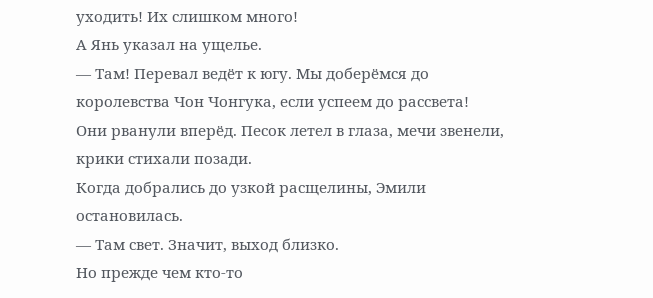уходить! Их слишком много!
А Янь указал на ущелье.
— Там! Перевал ведёт к югу. Мы доберёмся до королевства Чон Чонгука, если успеем до рассвета!
Они рванули вперёд. Песок летел в глаза, мечи звенели, крики стихали позади.
Когда добрались до узкой расщелины, Эмили остановилась.
— Там свет. Значит, выход близко.
Но прежде чем кто-то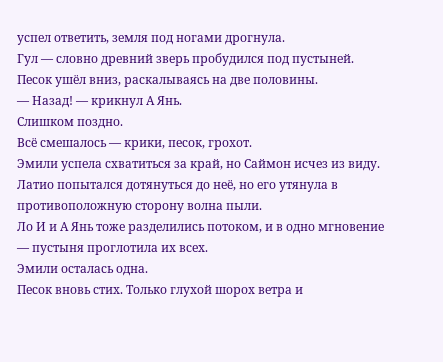успел ответить, земля под ногами дрогнула.
Гул — словно древний зверь пробудился под пустыней.
Песок ушёл вниз, раскалываясь на две половины.
— Назад! — крикнул А Янь.
Слишком поздно.
Всё смешалось — крики, песок, грохот.
Эмили успела схватиться за край, но Саймон исчез из виду. Латио попытался дотянуться до неё, но его утянула в противоположную сторону волна пыли.
Ло И и А Янь тоже разделились потоком, и в одно мгновение — пустыня проглотила их всех.
Эмили осталась одна.
Песок вновь стих. Только глухой шорох ветра и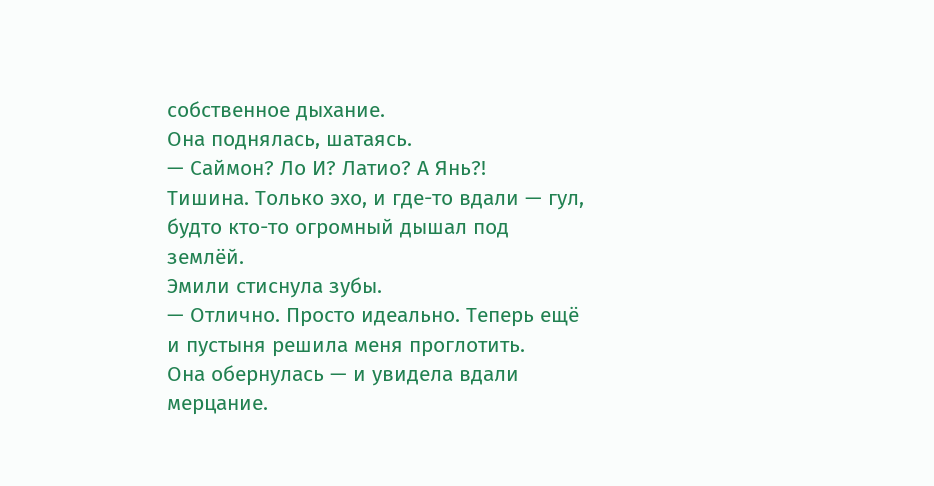собственное дыхание.
Она поднялась, шатаясь.
— Саймон? Ло И? Латио? А Янь?!
Тишина. Только эхо, и где-то вдали — гул, будто кто-то огромный дышал под землёй.
Эмили стиснула зубы.
— Отлично. Просто идеально. Теперь ещё и пустыня решила меня проглотить.
Она обернулась — и увидела вдали мерцание.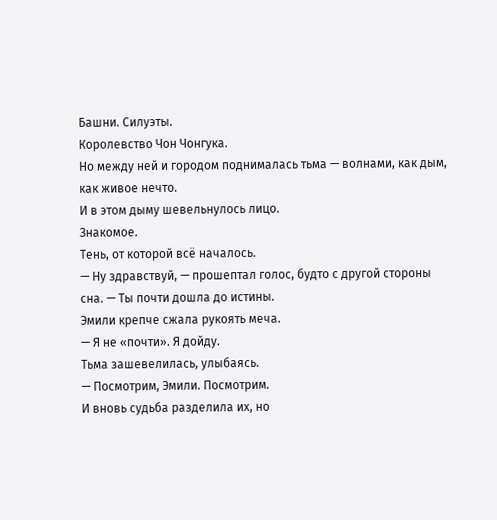Башни. Силуэты.
Королевство Чон Чонгука.
Но между ней и городом поднималась тьма — волнами, как дым, как живое нечто.
И в этом дыму шевельнулось лицо.
Знакомое.
Тень, от которой всё началось.
— Ну здравствуй, — прошептал голос, будто с другой стороны сна. — Ты почти дошла до истины.
Эмили крепче сжала рукоять меча.
— Я не «почти». Я дойду.
Тьма зашевелилась, улыбаясь.
— Посмотрим, Эмили. Посмотрим.
И вновь судьба разделила их, но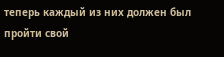теперь каждый из них должен был пройти свой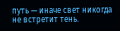путь — иначе свет никогда не встретит тень.